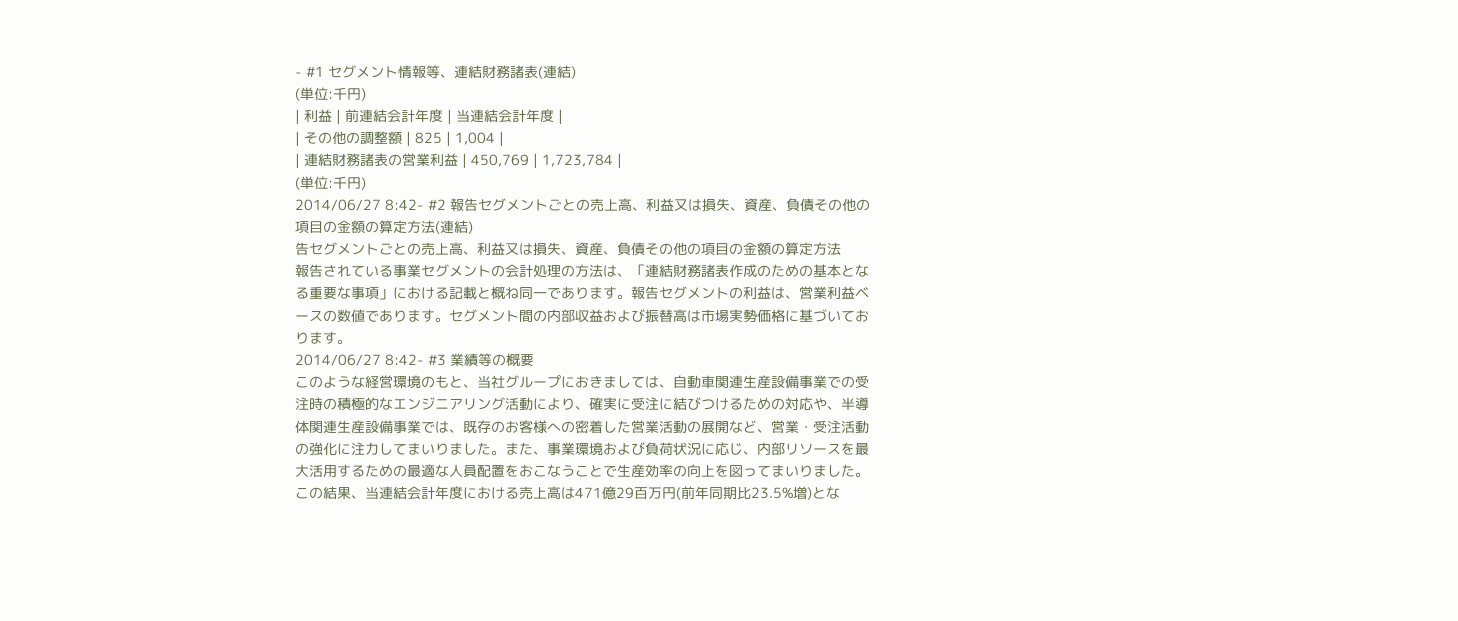- #1 セグメント情報等、連結財務諸表(連結)
(単位:千円)
| 利益 | 前連結会計年度 | 当連結会計年度 |
| その他の調整額 | 825 | 1,004 |
| 連結財務諸表の営業利益 | 450,769 | 1,723,784 |
(単位:千円)
2014/06/27 8:42- #2 報告セグメントごとの売上高、利益又は損失、資産、負債その他の項目の金額の算定方法(連結)
告セグメントごとの売上高、利益又は損失、資産、負債その他の項目の金額の算定方法
報告されている事業セグメントの会計処理の方法は、「連結財務諸表作成のための基本となる重要な事項」における記載と概ね同一であります。報告セグメントの利益は、営業利益ベースの数値であります。セグメント間の内部収益および振替高は市場実勢価格に基づいております。
2014/06/27 8:42- #3 業績等の概要
このような経営環境のもと、当社グループにおきましては、自動車関連生産設備事業での受注時の積極的なエンジニアリング活動により、確実に受注に結びつけるための対応や、半導体関連生産設備事業では、既存のお客様への密着した営業活動の展開など、営業・受注活動の強化に注力してまいりました。また、事業環境および負荷状況に応じ、内部リソースを最大活用するための最適な人員配置をおこなうことで生産効率の向上を図ってまいりました。
この結果、当連結会計年度における売上高は471億29百万円(前年同期比23.5%増)とな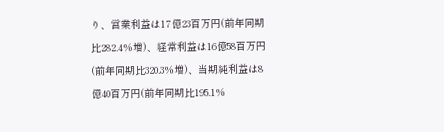り、営業利益は17億23百万円(前年同期比282.4%増)、経常利益は16億58百万円(前年同期比320.3%増)、当期純利益は8億40百万円(前年同期比195.1%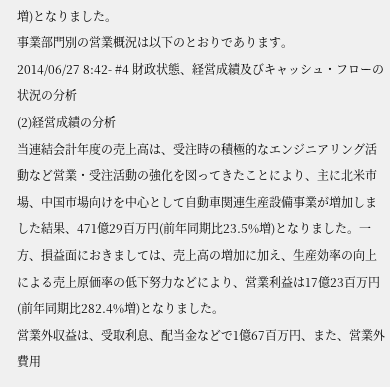増)となりました。
事業部門別の営業概況は以下のとおりであります。
2014/06/27 8:42- #4 財政状態、経営成績及びキャッシュ・フローの状況の分析
(2)経営成績の分析
当連結会計年度の売上高は、受注時の積極的なエンジニアリング活動など営業・受注活動の強化を図ってきたことにより、主に北米市場、中国市場向けを中心として自動車関連生産設備事業が増加しました結果、471億29百万円(前年同期比23.5%増)となりました。一方、損益面におきましては、売上高の増加に加え、生産効率の向上による売上原価率の低下努力などにより、営業利益は17億23百万円(前年同期比282.4%増)となりました。
営業外収益は、受取利息、配当金などで1億67百万円、また、営業外費用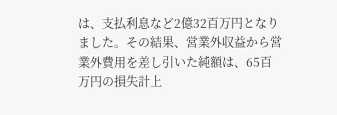は、支払利息など2億32百万円となりました。その結果、営業外収益から営業外費用を差し引いた純額は、65百万円の損失計上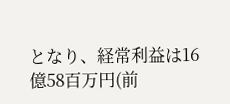となり、経常利益は16億58百万円(前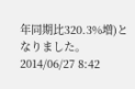年同期比320.3%増)となりました。
2014/06/27 8:42